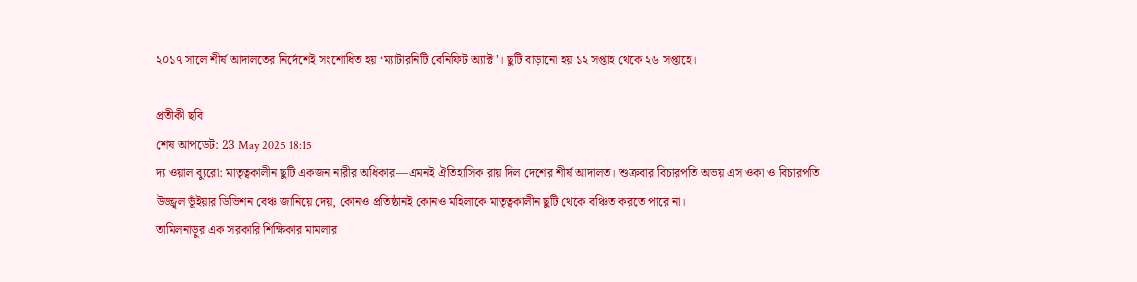২০১৭ সালে শীর্ষ আদালতের নির্দেশেই সংশোধিত হয় ‘ম্যাটারনিটি বেনিফিট অ্যাক্ট’। ছুটি বাড়ানো হয় ১২ সপ্তাহ থেকে ২৬ সপ্তাহে।

প্রতীকী ছবি
শেষ আপডেট: 23 May 2025 18:15
দ্য ওয়াল ব্যুরো: মাতৃত্বকালীন ছুটি একজন নারীর অধিকার—এমনই ঐতিহাসিক রায় দিল দেশের শীর্ষ আদালত। শুক্রবার বিচারপতি অভয় এস ওকা ও বিচারপতি উজ্জ্বল ভূঁইয়ার ডিভিশন বেঞ্চ জানিয়ে দেয়, কোনও প্রতিষ্ঠানই কোনও মহিলাকে মাতৃত্বকালীন ছুটি থেকে বঞ্চিত করতে পারে না।
তামিলনাড়ুর এক সরকারি শিক্ষিকার মামলার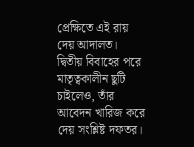প্রেক্ষিতে এই রায় দেয় আদালত। দ্বিতীয় বিবাহের পরে মাতৃত্বকালীন ছুটি চাইলেও, তাঁর আবেদন খারিজ করে দেয় সংশ্লিষ্ট দফতর।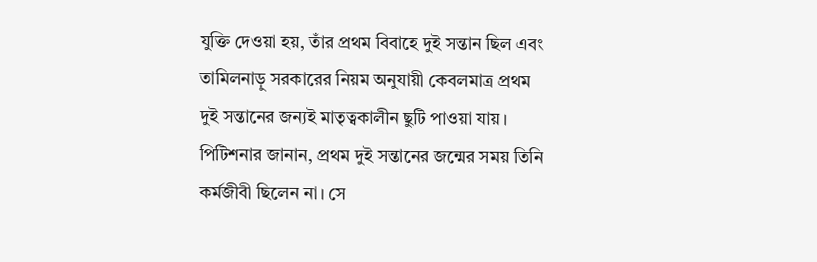যুক্তি দেওয়া হয়, তাঁর প্রথম বিবাহে দুই সন্তান ছিল এবং তামিলনাড়ু সরকারের নিয়ম অনুযায়ী কেবলমাত্র প্রথম দুই সন্তানের জন্যই মাতৃত্বকালীন ছুটি পাওয়া যায়।
পিটিশনার জানান, প্রথম দুই সন্তানের জন্মের সময় তিনি কর্মজীবী ছিলেন না। সে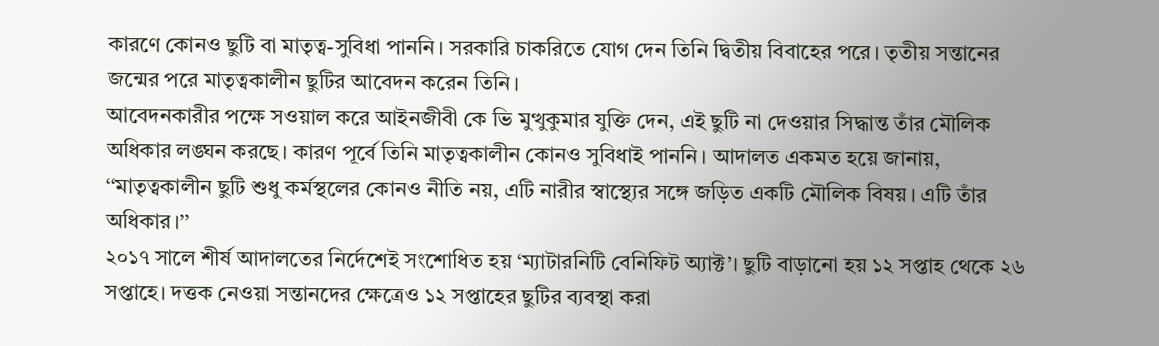কারণে কোনও ছুটি বা মাতৃত্ব-সুবিধা পাননি। সরকারি চাকরিতে যোগ দেন তিনি দ্বিতীয় বিবাহের পরে। তৃতীয় সন্তানের জন্মের পরে মাতৃত্বকালীন ছুটির আবেদন করেন তিনি।
আবেদনকারীর পক্ষে সওয়াল করে আইনজীবী কে ভি মুত্থুকুমার যুক্তি দেন, এই ছুটি না দেওয়ার সিদ্ধান্ত তাঁর মৌলিক অধিকার লঙ্ঘন করছে। কারণ পূর্বে তিনি মাতৃত্বকালীন কোনও সুবিধাই পাননি। আদালত একমত হয়ে জানায়, ‘‘মাতৃত্বকালীন ছুটি শুধু কর্মস্থলের কোনও নীতি নয়, এটি নারীর স্বাস্থ্যের সঙ্গে জড়িত একটি মৌলিক বিষয়। এটি তাঁর অধিকার।’’
২০১৭ সালে শীর্ষ আদালতের নির্দেশেই সংশোধিত হয় ‘ম্যাটারনিটি বেনিফিট অ্যাক্ট’। ছুটি বাড়ানো হয় ১২ সপ্তাহ থেকে ২৬ সপ্তাহে। দত্তক নেওয়া সন্তানদের ক্ষেত্রেও ১২ সপ্তাহের ছুটির ব্যবস্থা করা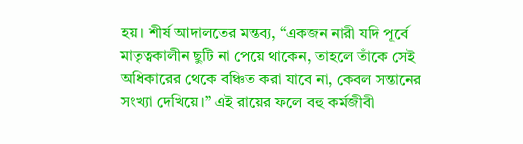হয়। শীর্ষ আদালতের মন্তব্য, “একজন নারী যদি পূর্বে মাতৃত্বকালীন ছুটি না পেয়ে থাকেন, তাহলে তাঁকে সেই অধিকারের থেকে বঞ্চিত করা যাবে না, কেবল সন্তানের সংখ্যা দেখিয়ে।” এই রায়ের ফলে বহু কর্মজীবী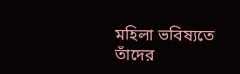মহিলা ভবিষ্যতে তাঁদের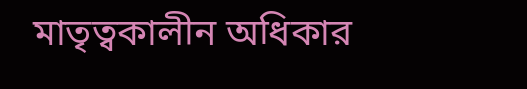মাতৃত্বকালীন অধিকার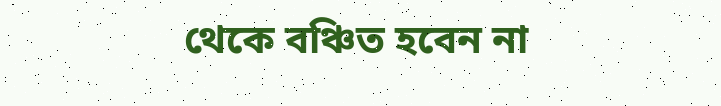থেকে বঞ্চিত হবেন না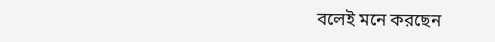বলেই মনে করছেন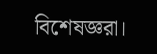বিশেষজ্ঞরা।